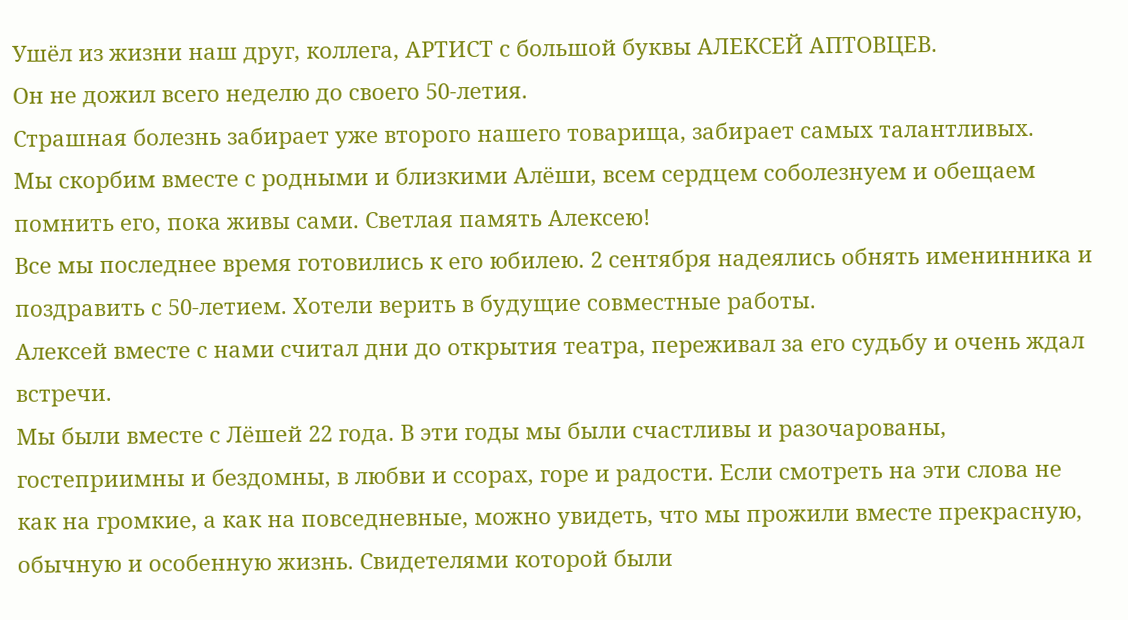Ушёл из жизни наш друг, коллега, АРТИСТ с большой буквы АЛЕКСЕЙ АПТОВЦЕВ.
Он не дожил всего неделю до своего 50-летия.
Страшная болезнь забирает уже второго нашего товарища, забирает самых талантливых.
Мы скорбим вместе с родными и близкими Алёши, всем сердцем соболезнуем и обещаем помнить его, пока живы сами. Светлая память Алексею!
Все мы последнее время готовились к его юбилею. 2 сентября надеялись обнять именинника и поздравить с 50-летием. Хотели верить в будущие совместные работы.
Алексей вместе с нами считал дни до открытия театра, переживал за его судьбу и очень ждал встречи.
Мы были вместе с Лёшей 22 года. В эти годы мы были счастливы и разочарованы, гостеприимны и бездомны, в любви и ссорах, горе и радости. Если смотреть на эти слова не как на громкие, а как на повседневные, можно увидеть, что мы прожили вместе прекрасную, обычную и особенную жизнь. Свидетелями которой были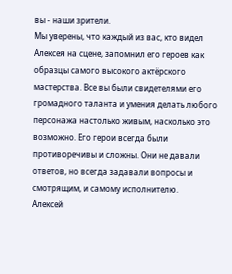вы - наши зрители.
Мы уверены, что каждый из вас, кто видел Алексея на сцене, запомнил его героев как образцы самого высокого актёрского мастерства. Все вы были свидетелями его громадного таланта и умения делать любого персонажа настолько живым, насколько это возможно. Его герои всегда были противоречивы и сложны. Они не давали ответов, но всегда задавали вопросы и смотрящим, и самому исполнителю.
Алексей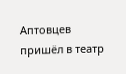Аптовцев пришёл в театр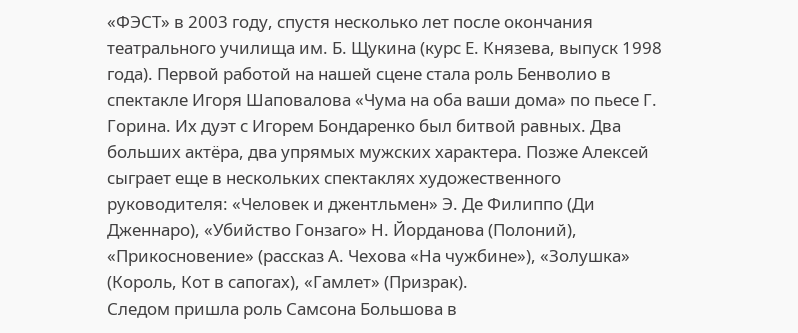«ФЭСТ» в 2003 году, спустя несколько лет после окончания театрального училища им. Б. Щукина (курс Е. Князева, выпуск 1998 года). Первой работой на нашей сцене стала роль Бенволио в спектакле Игоря Шаповалова «Чума на оба ваши дома» по пьесе Г. Горина. Их дуэт с Игорем Бондаренко был битвой равных. Два больших актёра, два упрямых мужских характера. Позже Алексей сыграет еще в нескольких спектаклях художественного руководителя: «Человек и джентльмен» Э. Де Филиппо (Ди Дженнаро), «Убийство Гонзаго» Н. Йорданова (Полоний), «Прикосновение» (рассказ А. Чехова «На чужбине»), «Золушка» (Король, Кот в сапогах), «Гамлет» (Призрак).
Следом пришла роль Самсона Большова в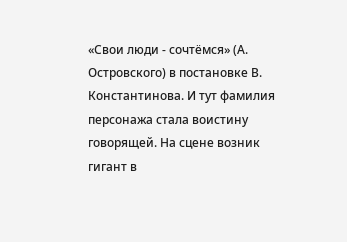«Свои люди - сочтёмся» (А. Островского) в постановке В. Константинова. И тут фамилия персонажа стала воистину говорящей. На сцене возник гигант в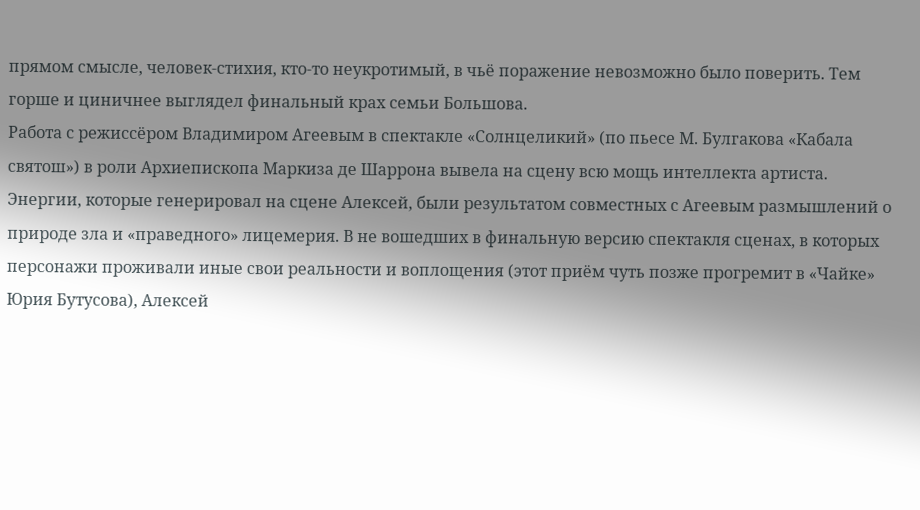прямом смысле, человек-стихия, кто-то неукротимый, в чьё поражение невозможно было поверить. Тем горше и циничнее выглядел финальный крах семьи Большова.
Работа с режиссёром Владимиром Агеевым в спектакле «Солнцеликий» (по пьесе М. Булгакова «Кабала святош») в роли Архиепископа Маркиза де Шаррона вывела на сцену всю мощь интеллекта артиста. Энергии, которые генерировал на сцене Алексей, были результатом совместных с Агеевым размышлений о природе зла и «праведного» лицемерия. В не вошедших в финальную версию спектакля сценах, в которых персонажи проживали иные свои реальности и воплощения (этот приём чуть позже прогремит в «Чайке» Юрия Бутусова), Алексей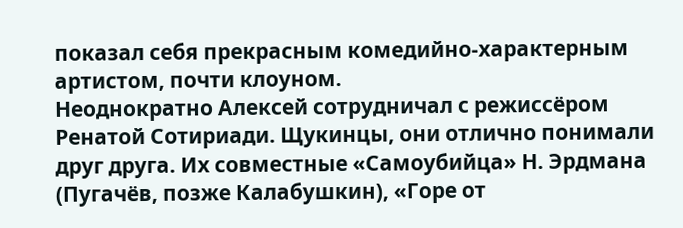показал себя прекрасным комедийно-характерным артистом, почти клоуном.
Неоднократно Алексей сотрудничал с режиссёром Ренатой Сотириади. Щукинцы, они отлично понимали друг друга. Их совместные «Самоубийца» Н. Эрдмана (Пугачёв, позже Калабушкин), «Горе от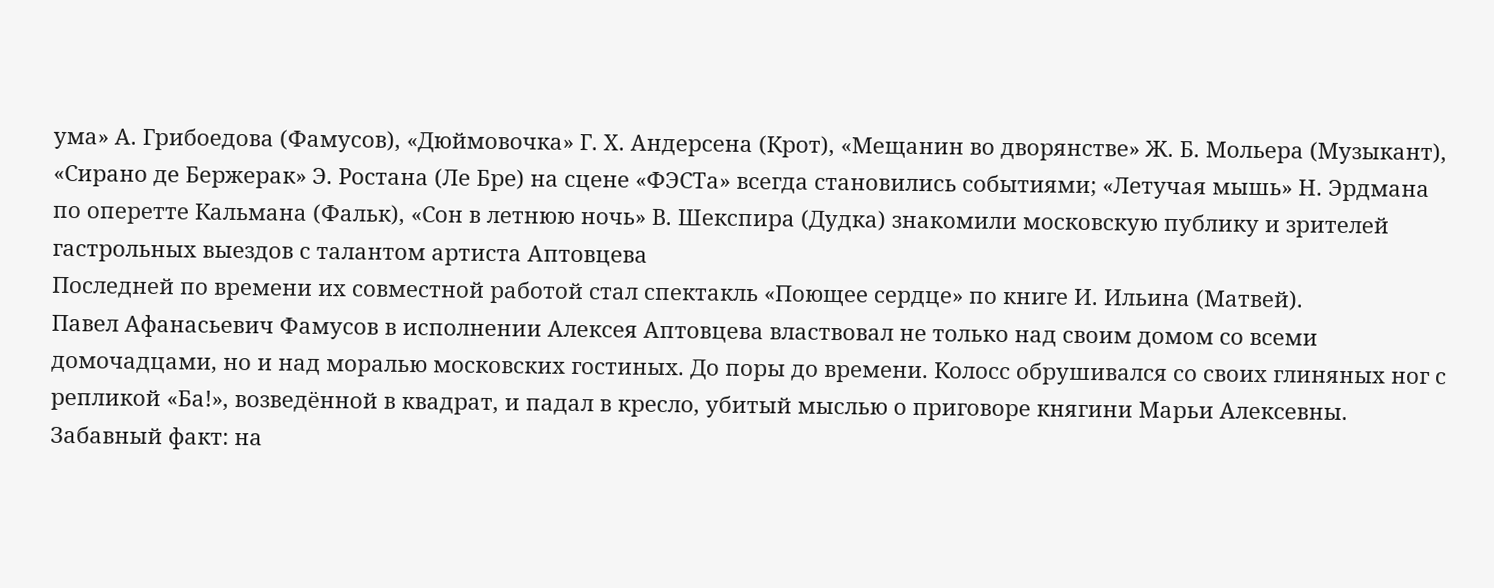ума» А. Грибоедова (Фамусов), «Дюймовочка» Г. Х. Андерсена (Крот), «Мещанин во дворянстве» Ж. Б. Мольера (Музыкант), «Сирано де Бержерак» Э. Ростана (Ле Бре) на сцене «ФЭСТа» всегда становились событиями; «Летучая мышь» Н. Эрдмана по оперетте Кальмана (Фальк), «Сон в летнюю ночь» В. Шекспира (Дудка) знакомили московскую публику и зрителей гастрольных выездов с талантом артиста Аптовцева
Последней по времени их совместной работой стал спектакль «Поющее сердце» по книге И. Ильина (Матвей).
Павел Афанасьевич Фамусов в исполнении Алексея Аптовцева властвовал не только над своим домом со всеми домочадцами, но и над моралью московских гостиных. До поры до времени. Колосс обрушивался со своих глиняных ног с репликой «Ба!», возведённой в квадрат, и падал в кресло, убитый мыслью о приговоре княгини Марьи Алексевны.
Забавный факт: на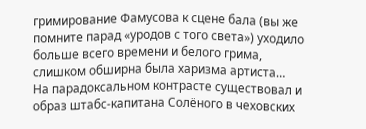гримирование Фамусова к сцене бала (вы же помните парад «уродов с того света») уходило больше всего времени и белого грима, слишком обширна была харизма артиста…
На парадоксальном контрасте существовал и образ штабс-капитана Солёного в чеховских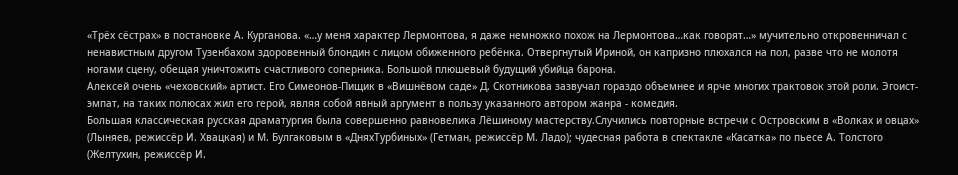«Трёх сёстрах» в постановке А. Курганова. «…у меня характер Лермонтова, я даже немножко похож на Лермонтова…как говорят…» мучительно откровенничал с ненавистным другом Тузенбахом здоровенный блондин с лицом обиженного ребёнка. Отвергнутый Ириной, он капризно плюхался на пол, разве что не молотя ногами сцену, обещая уничтожить счастливого соперника. Большой плюшевый будущий убийца барона.
Алексей очень «чеховский» артист. Его Симеонов-Пищик в «Вишнёвом саде» Д. Скотникова зазвучал гораздо объемнее и ярче многих трактовок этой роли. Эгоист-эмпат, на таких полюсах жил его герой, являя собой явный аргумент в пользу указанного автором жанра - комедия.
Большая классическая русская драматургия была совершенно равновелика Лёшиному мастерству.Случились повторные встречи с Островским в «Волках и овцах» (Лыняев, режиссёр И. Хвацкая) и М. Булгаковым в «ДняхТурбиных» (Гетман, режиссёр М. Ладо); чудесная работа в спектакле «Касатка» по пьесе А. Толстого (Желтухин, режиссёр И.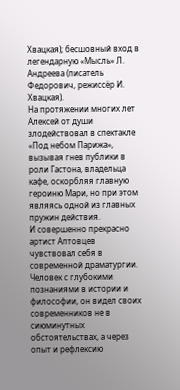Хвацкая); бесшовный вход в легендарную «Мысль» Л. Андреева (писатель Федорович, режиссёр И. Хвацкая).
На протяжении многих лет Алексей от души злодействовал в спектакле «Под небом Парижа», вызывая гнев публики в роли Гастона, владельца кафе, оскорбляя главную героиню Мари, но при этом являясь одной из главных пружин действия.
И совершенно прекрасно артист Аптовцев чувствовал себя в современной драматургии. Человек с глубокими познаниями в истории и философии, он видел своих современников не в сиюминутных обстоятельствах, а через опыт и рефлексию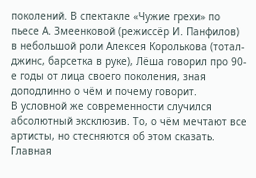поколений. В спектакле «Чужие грехи» по пьесе А. Змеенковой (режиссёр И. Панфилов) в небольшой роли Алексея Королькова (тотал-джинс, барсетка в руке), Лёша говорил про 90-е годы от лица своего поколения, зная доподлинно о чём и почему говорит.
В условной же современности случился абсолютный эксклюзив. То, о чём мечтают все артисты, но стесняются об этом сказать. Главная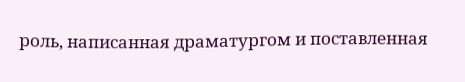роль, написанная драматургом и поставленная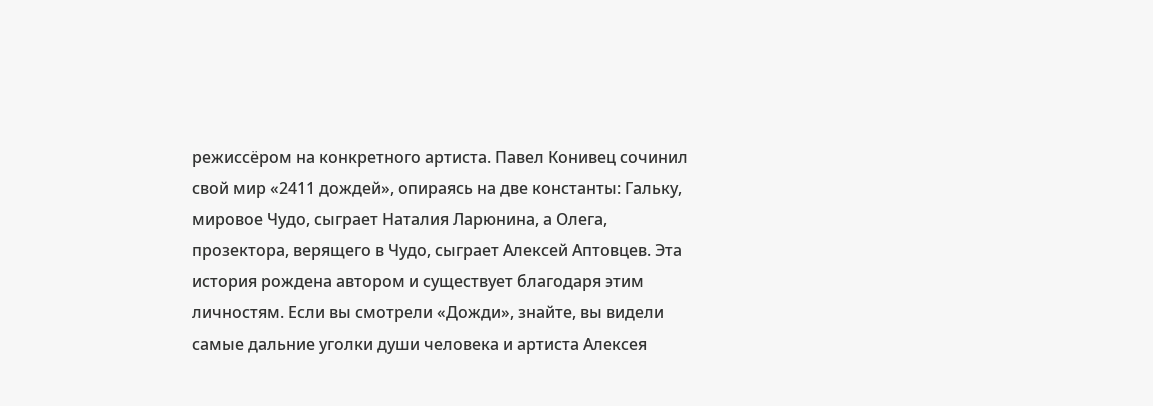режиссёром на конкретного артиста. Павел Конивец сочинил свой мир «2411 дождей», опираясь на две константы: Гальку, мировое Чудо, сыграет Наталия Ларюнина, а Олега, прозектора, верящего в Чудо, сыграет Алексей Аптовцев. Эта история рождена автором и существует благодаря этим личностям. Если вы смотрели «Дожди», знайте, вы видели самые дальние уголки души человека и артиста Алексея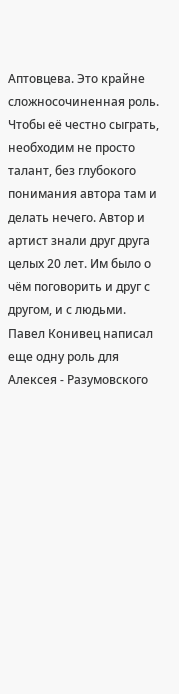Аптовцева. Это крайне сложносочиненная роль. Чтобы её честно сыграть, необходим не просто талант, без глубокого понимания автора там и делать нечего. Автор и артист знали друг друга целых 20 лет. Им было о чём поговорить и друг с другом, и с людьми.
Павел Конивец написал еще одну роль для Алексея - Разумовского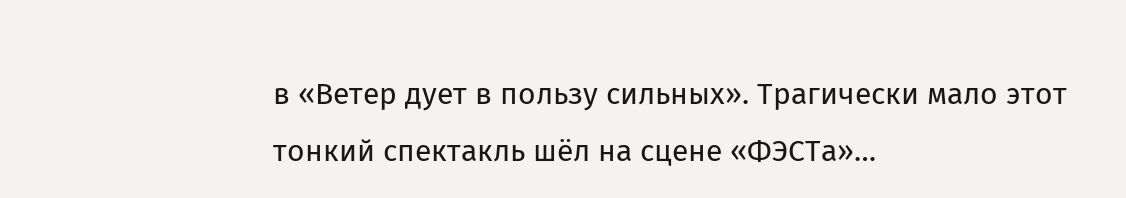в «Ветер дует в пользу сильных». Трагически мало этот тонкий спектакль шёл на сцене «ФЭСТа»…